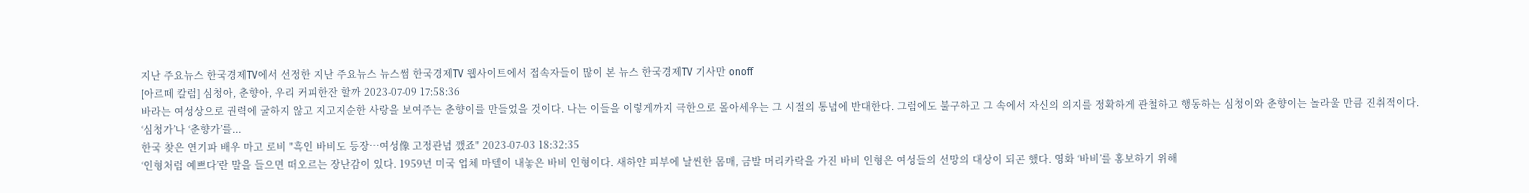지난 주요뉴스 한국경제TV에서 선정한 지난 주요뉴스 뉴스썸 한국경제TV 웹사이트에서 접속자들이 많이 본 뉴스 한국경제TV 기사만 onoff
[아르떼 칼럼] 심청아, 춘향아, 우리 커피한잔 할까 2023-07-09 17:58:36
바라는 여성상으로 권력에 굴하지 않고 지고지순한 사랑을 보여주는 춘향이를 만들었을 것이다. 나는 이들을 이렇게까지 극한으로 몰아세우는 그 시절의 통념에 반대한다. 그럼에도 불구하고 그 속에서 자신의 의지를 정확하게 관철하고 행동하는 심청이와 춘향이는 놀라울 만큼 진취적이다. ‘심청가’나 ‘춘향가’를...
한국 찾은 연기파 배우 마고 로비 "흑인 바비도 등장…여성像 고정관념 깼죠" 2023-07-03 18:32:35
‘인형처럼 예쁘다’란 말을 들으면 떠오르는 장난감이 있다. 1959년 미국 업체 마텔이 내놓은 바비 인형이다. 새하얀 피부에 날씬한 몸매, 금발 머리카락을 가진 바비 인형은 여성들의 선망의 대상이 되곤 했다. 영화 ‘바비’를 홍보하기 위해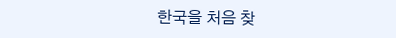한국을 처음 찾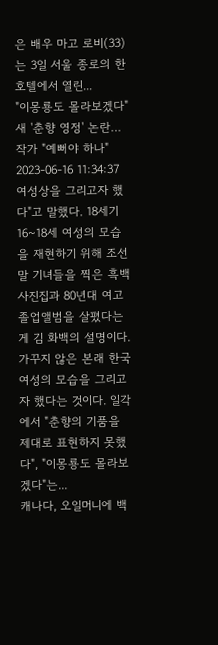은 배우 마고 로비(33)는 3일 서울 종로의 한 호텔에서 열린...
"이몽룡도 몰라보겠다" 새 '춘향 영정' 논란…작가 "예뻐야 하나" 2023-06-16 11:34:37
여성상을 그리고자 했다"고 말했다. 18세기 16~18세 여성의 모습을 재현하기 위해 조선 말 기녀들을 찍은 흑백 사진집과 80년대 여고 졸업앨범을 살폈다는 게 김 화백의 설명이다. 가꾸지 않은 본래 한국 여성의 모습을 그리고자 했다는 것이다. 일각에서 "춘향의 기품을 제대로 표현하지 못했다", "이몽룡도 몰라보겠다"는...
캐나다, 오일머니에 백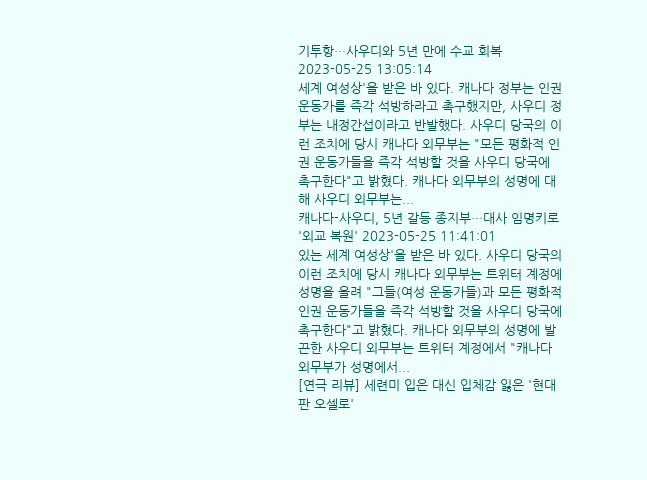기투항…사우디와 5년 만에 수교 회복 2023-05-25 13:05:14
세계 여성상'을 받은 바 있다. 캐나다 정부는 인권 운동가를 즉각 석방하라고 촉구했지만, 사우디 정부는 내정간섭이라고 반발했다. 사우디 당국의 이런 조치에 당시 캐나다 외무부는 "모든 평화적 인권 운동가들을 즉각 석방할 것을 사우디 당국에 촉구한다"고 밝혔다. 캐나다 외무부의 성명에 대해 사우디 외무부는...
캐나다-사우디, 5년 갈등 종지부…대사 임명키로 '외교 복원' 2023-05-25 11:41:01
있는 세계 여성상'을 받은 바 있다. 사우디 당국의 이런 조치에 당시 캐나다 외무부는 트위터 계정에 성명을 올려 "그들(여성 운동가들)과 모든 평화적 인권 운동가들을 즉각 석방할 것을 사우디 당국에 촉구한다"고 밝혔다. 캐나다 외무부의 성명에 발끈한 사우디 외무부는 트위터 계정에서 "캐나다 외무부가 성명에서...
[연극 리뷰] 세련미 입은 대신 입체감 잃은 '현대판 오셀로'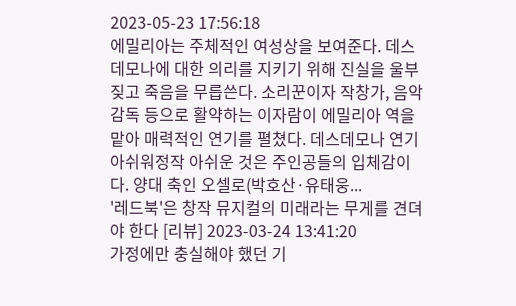2023-05-23 17:56:18
에밀리아는 주체적인 여성상을 보여준다. 데스데모나에 대한 의리를 지키기 위해 진실을 울부짖고 죽음을 무릅쓴다. 소리꾼이자 작창가, 음악감독 등으로 활약하는 이자람이 에밀리아 역을 맡아 매력적인 연기를 펼쳤다. 데스데모나 연기 아쉬워정작 아쉬운 것은 주인공들의 입체감이다. 양대 축인 오셀로(박호산·유태웅...
'레드북'은 창작 뮤지컬의 미래라는 무게를 견뎌야 한다 [리뷰] 2023-03-24 13:41:20
가정에만 충실해야 했던 기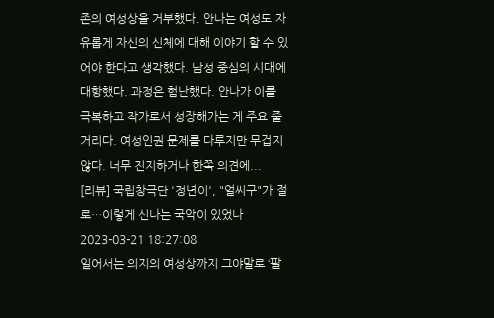존의 여성상을 거부했다. 안나는 여성도 자유롭게 자신의 신체에 대해 이야기 할 수 있어야 한다고 생각했다. 남성 중심의 시대에 대항했다. 과정은 험난했다. 안나가 이를 극복하고 작가로서 성장해가는 게 주요 줄거리다. 여성인권 문제를 다루지만 무겁지 않다. 너무 진지하거나 한쪽 의견에...
[리뷰] 국립창극단 '정년이', "얼씨구"가 절로…이렇게 신나는 국악이 있었나 2023-03-21 18:27:08
일어서는 의지의 여성상까지 그야말로 ‘팔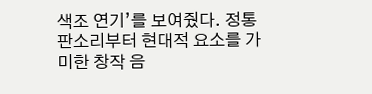색조 연기’를 보여줬다. 정통 판소리부터 현대적 요소를 가미한 창작 음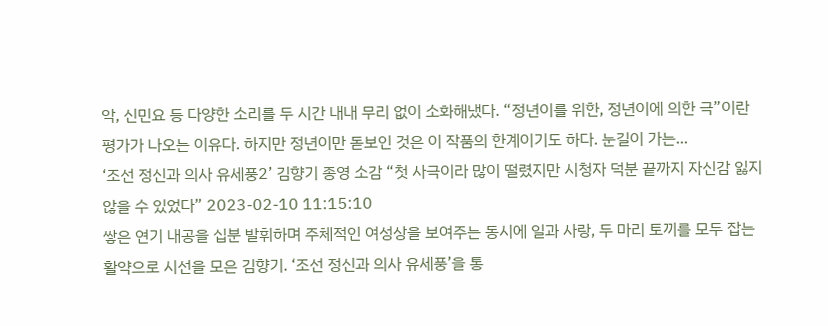악, 신민요 등 다양한 소리를 두 시간 내내 무리 없이 소화해냈다. “정년이를 위한, 정년이에 의한 극”이란 평가가 나오는 이유다. 하지만 정년이만 돋보인 것은 이 작품의 한계이기도 하다. 눈길이 가는...
‘조선 정신과 의사 유세풍2’ 김향기 종영 소감 “첫 사극이라 많이 떨렸지만 시청자 덕분 끝까지 자신감 잃지 않을 수 있었다” 2023-02-10 11:15:10
쌓은 연기 내공을 십분 발휘하며 주체적인 여성상을 보여주는 동시에 일과 사랑, 두 마리 토끼를 모두 잡는 활약으로 시선을 모은 김향기. ‘조선 정신과 의사 유세풍’을 통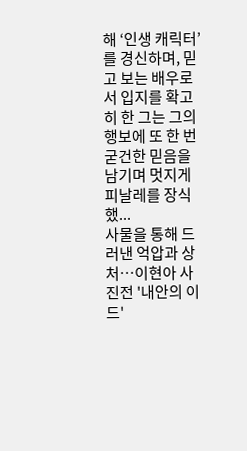해 ‘인생 캐릭터’를 경신하며, 믿고 보는 배우로서 입지를 확고히 한 그는 그의 행보에 또 한 번 굳건한 믿음을 남기며 멋지게 피날레를 장식했...
사물을 통해 드러낸 억압과 상처…이현아 사진전 '내안의 이드'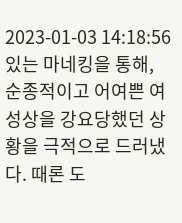2023-01-03 14:18:56
있는 마네킹을 통해, 순종적이고 어여쁜 여성상을 강요당했던 상황을 극적으로 드러냈다. 때론 도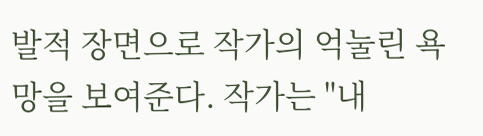발적 장면으로 작가의 억눌린 욕망을 보여준다. 작가는 "내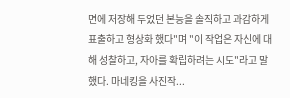면에 저장해 두었던 본능을 솔직하고 과감하게 표출하고 형상화 했다"며 "이 작업은 자신에 대해 성찰하고, 자아를 확립하려는 시도"라고 말했다. 마네킹을 사진작...